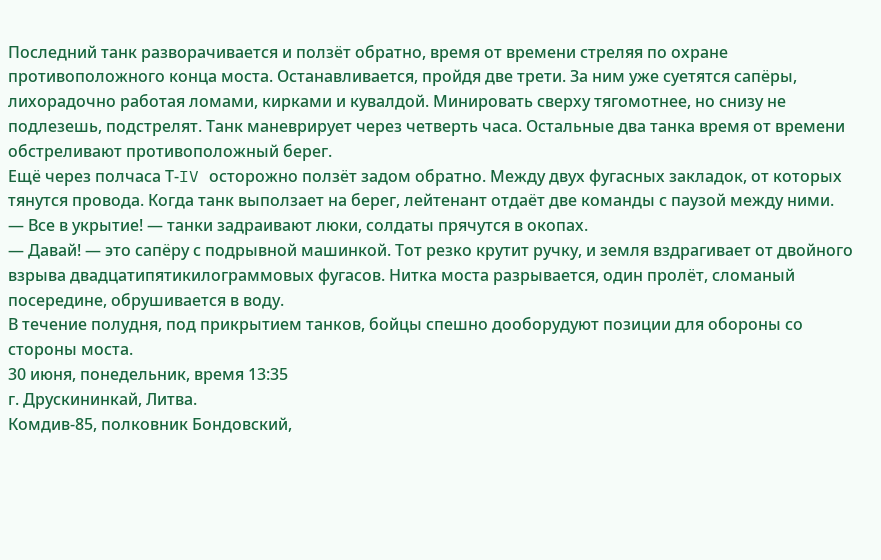Последний танк разворачивается и ползёт обратно, время от времени стреляя по охране противоположного конца моста. Останавливается, пройдя две трети. За ним уже суетятся сапёры, лихорадочно работая ломами, кирками и кувалдой. Минировать сверху тягомотнее, но снизу не подлезешь, подстрелят. Танк маневрирует через четверть часа. Остальные два танка время от времени обстреливают противоположный берег.
Ещё через полчаса Т-IV осторожно ползёт задом обратно. Между двух фугасных закладок, от которых тянутся провода. Когда танк выползает на берег, лейтенант отдаёт две команды с паузой между ними.
— Все в укрытие! — танки задраивают люки, солдаты прячутся в окопах.
— Давай! — это сапёру с подрывной машинкой. Тот резко крутит ручку, и земля вздрагивает от двойного взрыва двадцатипятикилограммовых фугасов. Нитка моста разрывается, один пролёт, сломаный посередине, обрушивается в воду.
В течение полудня, под прикрытием танков, бойцы спешно дооборудуют позиции для обороны со стороны моста.
30 июня, понедельник, время 13:35
г. Друскининкай, Литва.
Комдив-85, полковник Бондовский,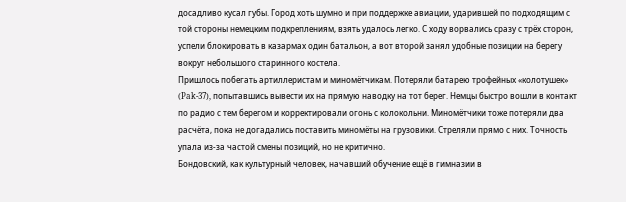досадливо кусал губы. Город хоть шумно и при поддержке авиации, ударившей по подходящим с той стороны немецким подкреплениям, взять удалось легко. С ходу ворвались сразу с трёх сторон, успели блокировать в казармах один батальон, а вот второй занял удобные позиции на берегу вокруг небольшого старинного костела.
Пришлось побегать артиллеристам и миномётчикам. Потеряли батарею трофейных «колотушек» (Pak-37), попытавшись вывести их на прямую наводку на тот берег. Немцы быстро вошли в контакт по радио с тем берегом и корректировали огонь с колокольни. Миномётчики тоже потеряли два расчёта, пока не догадались поставить миномёты на грузовики. Стреляли прямо с них. Точность упала из-за частой смены позиций, но не критично.
Бондовский, как культурный человек, начавший обучение ещё в гимназии в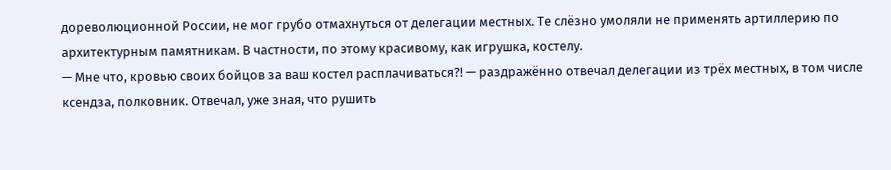дореволюционной России, не мог грубо отмахнуться от делегации местных. Те слёзно умоляли не применять артиллерию по архитектурным памятникам. В частности, по этому красивому, как игрушка, костелу.
— Мне что, кровью своих бойцов за ваш костел расплачиваться?! — раздражённо отвечал делегации из трёх местных, в том числе ксендза, полковник. Отвечал, уже зная, что рушить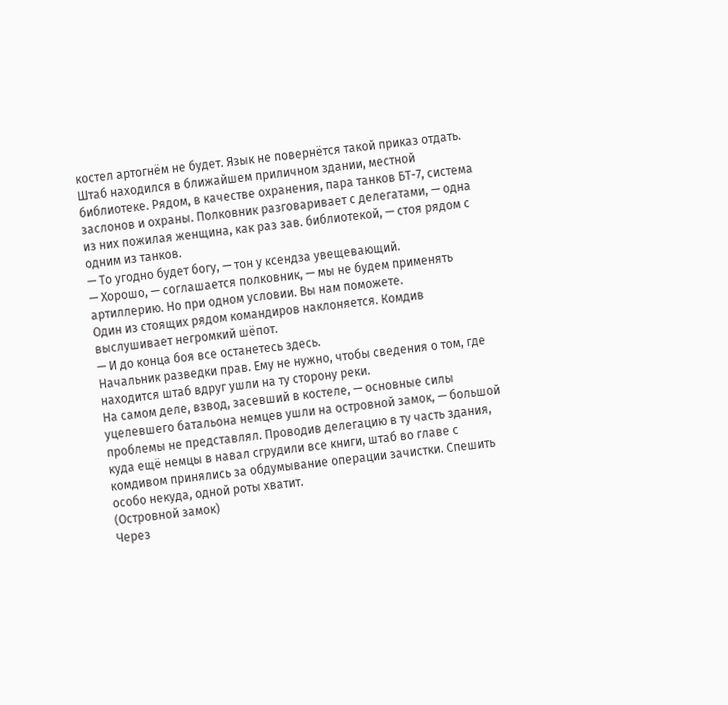костел артогнём не будет. Язык не повернётся такой приказ отдать.
Штаб находился в ближайшем приличном здании, местной библиотеке. Рядом, в качестве охранения, пара танков БТ-7, система заслонов и охраны. Полковник разговаривает с делегатами, — одна из них пожилая женщина, как раз зав. библиотекой, — стоя рядом с одним из танков.
— То угодно будет богу, — тон у ксендза увещевающий.
— Хорошо, — соглашается полковник, — мы не будем применять артиллерию. Но при одном условии. Вы нам поможете.
Один из стоящих рядом командиров наклоняется. Комдив выслушивает негромкий шёпот.
— И до конца боя все останетесь здесь.
Начальник разведки прав. Ему не нужно, чтобы сведения о том, где находится штаб вдруг ушли на ту сторону реки.
На самом деле, взвод, засевший в костеле, — основные силы уцелевшего батальона немцев ушли на островной замок, — большой проблемы не представлял. Проводив делегацию в ту часть здания, куда ещё немцы в навал сгрудили все книги, штаб во главе с комдивом принялись за обдумывание операции зачистки. Спешить особо некуда, одной роты хватит.
(Островной замок)
Через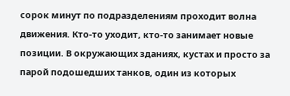сорок минут по подразделениям проходит волна движения. Кто-то уходит, кто-то занимает новые позиции. В окружающих зданиях, кустах и просто за парой подошедших танков, один из которых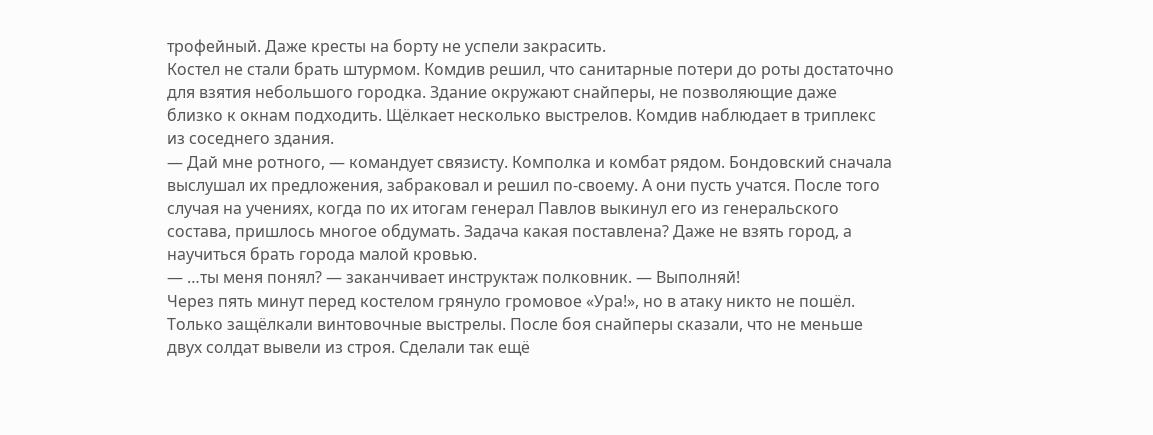трофейный. Даже кресты на борту не успели закрасить.
Костел не стали брать штурмом. Комдив решил, что санитарные потери до роты достаточно для взятия небольшого городка. Здание окружают снайперы, не позволяющие даже близко к окнам подходить. Щёлкает несколько выстрелов. Комдив наблюдает в триплекс из соседнего здания.
— Дай мне ротного, — командует связисту. Комполка и комбат рядом. Бондовский сначала выслушал их предложения, забраковал и решил по-своему. А они пусть учатся. После того случая на учениях, когда по их итогам генерал Павлов выкинул его из генеральского состава, пришлось многое обдумать. Задача какая поставлена? Даже не взять город, а научиться брать города малой кровью.
— …ты меня понял? — заканчивает инструктаж полковник. — Выполняй!
Через пять минут перед костелом грянуло громовое «Ура!», но в атаку никто не пошёл. Только защёлкали винтовочные выстрелы. После боя снайперы сказали, что не меньше двух солдат вывели из строя. Сделали так ещё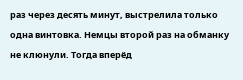раз через десять минут, выстрелила только одна винтовка. Немцы второй раз на обманку не клюнули. Тогда вперёд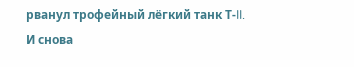рванул трофейный лёгкий танк Т-II. И снова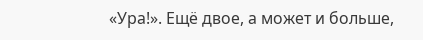«Ура!». Ещё двое, а может и больше,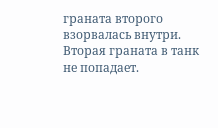граната второго взорвалась внутри. Вторая граната в танк не попадает.